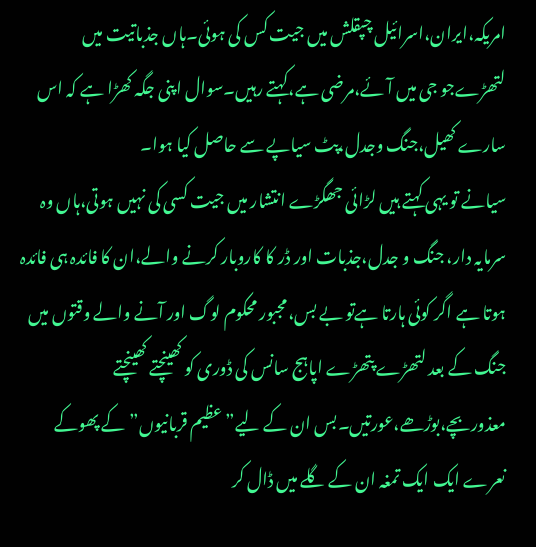امریکہ،ایران،اسرائیل چپقلش میں جیت کس کی ہوئی۔ہاں جذباتیت میں لتھڑےجو جی میں آئے،مرضی ہے،کہتے رہیں۔سوال اپنی جگہ کھڑا ہے کہ اس سارے کھیل،جنگ وجدل،پٹ سیاپے سے حاصل کیا ہوا۔
سیانے تو یہی کہتے ہیں لڑائی جھگڑے انتشار میں جیت کسی کی نہیں ہوتی،ہاں وہ سرمایہ دار، جنگ و جدل،جذبات اور ڈر کا کاروبار کرنے والے،ان کا فائدہ ہی فائدہ ہوتا ہے اگر کوئی ہارتا ہےتو بے بس،مجبور محکوم لوگ اور آنے والے وقتوں میں جنگ کے بعد لتھڑے پتھڑے اپاہج سانس کی ڈوری کو کھینچتے کھینچتے معذوربچے،بوڑھے،عورتیں۔بس ان کے لیے”عظیم قربانیوں”کے پھوکے نعرے ایک ایک تمغہ ان کے گلے میں ڈال کر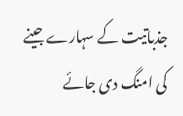جذباتیت کے سہارے جینے کی امنگ دی جائے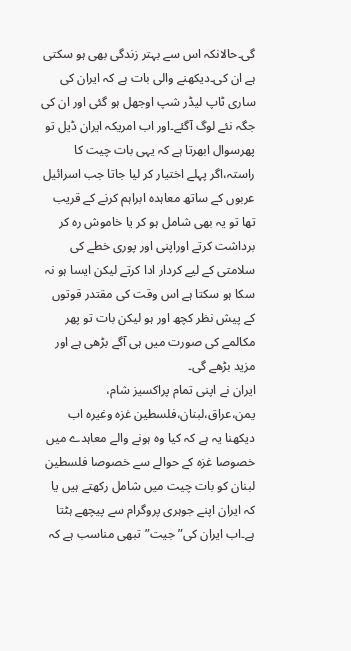گی۔حالانکہ اس سے بہتر زندگی بھی ہو سکتی ہے ان کی۔دیکھنے والی بات ہے کہ ایران کی ساری ٹاپ لیڈر شپ اوجھل ہو گئی اور ان کی جگہ نئے لوگ آگئے۔اور اب امریکہ ایران ڈیل تو پھرسوال ابھرتا ہے کہ یہی بات چیت کا راستہ،اگر پہلے اختیار کر لیا جاتا جب اسرائیل عربوں کے ساتھ معاہدہ ابراہم کرنے کے قریب تھا تو یہ بھی شامل ہو کر یا خاموش رہ کر برداشت کرتے اوراپنی اور پوری خطے کی سلامتی کے لیے کردار ادا کرتے لیکن ایسا ہو نہ سکا ہو سکتا ہے اس وقت کی مقتدر قوتوں کے پیش نظر کچھ اور ہو لیکن بات تو پھر مکالمے کی صورت میں ہی آگے بڑھی ہے اور مزید بڑھے گی۔
ایران نے اپنی تمام پراکسیز شام، یمن،عراق،لبنان،فلسطین غزہ وغیرہ اب دیکھنا یہ ہے کہ کیا وہ ہونے والے معاہدے میں خصوصا غزہ کے حوالے سے خصوصا فلسطین لبنان کو بات چیت میں شامل رکھتے ہیں یا کہ ایران اپنے جوہری پروگرام سے پیچھے ہٹتا ہے۔اب ایران کی”جیت”تبھی مناسب ہے کہ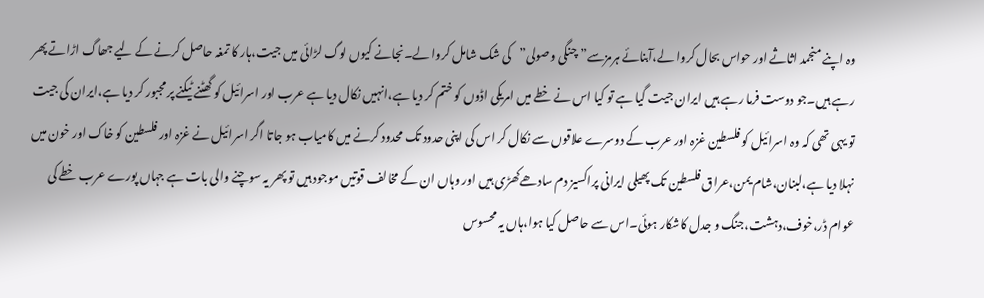وہ اپنے منجمد اثاثے اور حواس بحال کروا لے،آبنائے ہرمزسے”چنگی وصولی”کی شک شامل کروا لے۔نجانے کیوں لوگ لڑائی میں جیت،ہار کا تمغہ حاصل کرنے کے لیے جھاگ اڑاتے پھر رہے ہیں۔جو دوست فرما رہے ہیں ایران جیت گیا ہے تو کیا اس نے خطے میں امریکی اڈوں کو ختم کر دیا ہے،انہیں نکال دیا ہے عرب اور اسرائیل کو گھٹنے ٹیکنے پر مجبور کر دیا ہے،ایران کی جیت تو یہی تھی کہ وہ اسرائیل کو فلسطین غزہ اور عرب کے دوسرے علاقوں سے نکال کر اس کی اپنی حدود تک محدود کرنے میں کامیاب ہو جاتا اگر اسرائیل نے غزہ اور فلسطین کو خاک اور خون میں نہلا دیا ہے،لبنان،شام یمن،عراق فلسطین تک پھیلی ایرانی پراکسیز دم سادھےکھڑی ہیں اور وہاں ان کے مخالف قوتیں موجود ہیں تو پھر یہ سوچنے والی بات ہے جہاں پورے عرب خطے کی عوام ڈر،خوف،دہشت،جنگ و جدل کاشکار ہوئی۔اس سے حاصل کیا ہوا،ہاں یہ محسوس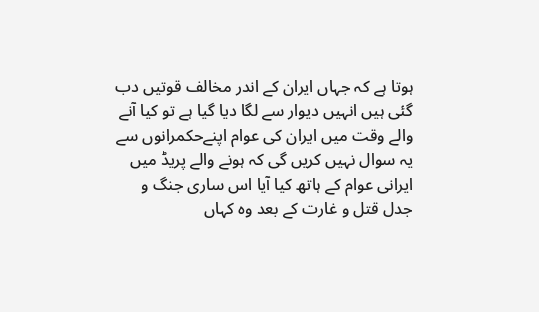ہوتا ہے کہ جہاں ایران کے اندر مخالف قوتیں دب گئی ہیں انہیں دیوار سے لگا دیا گیا ہے تو کیا آنے والے وقت میں ایران کی عوام اپنےحکمرانوں سے یہ سوال نہیں کریں گی کہ ہونے والے پریڈ میں ایرانی عوام کے ہاتھ کیا آیا اس ساری جنگ و جدل قتل و غارت کے بعد وہ کہاں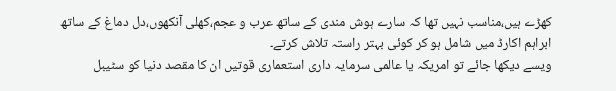کھڑے ہیں،مناسب نہیں تھا کہ سارے ہوش مندی کے ساتھ عرب و عجم،کھلی آنکھوں،دل دماغ کے ساتھ ابراہم اکارڈ میں شامل ہو کر کوئی بہتر راستہ تلاش کرتے۔
ویسے دیکھا جائے تو امریکہ یا عالمی سرمایہ داری استعماری قوتیں ان کا مقصد دنیا کو سٹیبل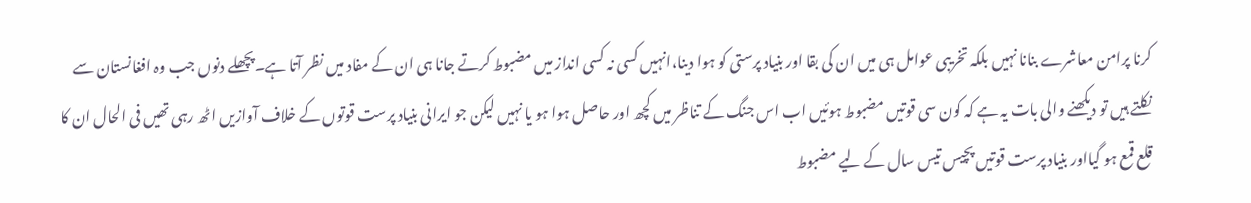کرنا پرامن معاشرے بنانا نہیں بلکہ تخریبی عوامل ہی میں ان کی بقا اور بنیاد پرستی کو ہوا دینا،انہیں کسی نہ کسی انداز میں مضبوط کرتے جانا ہی ان کے مفاد میں نظر آتا ہے۔پچھلے دنوں جب وہ افغانستان سے نکلتے ہیں تو دیکھنے والی بات یہ ہے کہ کون سی قوتیں مضبوط ہوئیں اب اس جنگ کے تناظر میں کچھ اور حاصل ہوا ہو یا نہیں لیکن جو ایرانی بنیاد پرست قوتوں کے خلاف آوازیں اٹھ رہی تھیں فی الحال ان کا قلع قمع ہو گیااور بنیاد پرست قوتیں پچیس تیس سال کے لیے مضبوط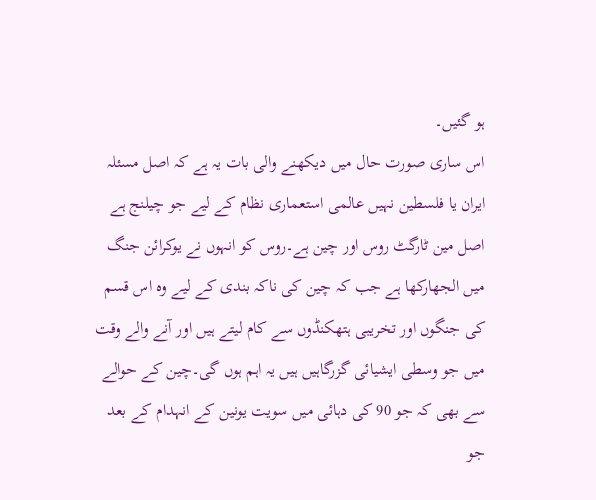ہو گئیں۔
اس ساری صورت حال میں دیکھنے والی بات یہ ہے کہ اصل مسئلہ ایران یا فلسطین نہیں عالمی استعماری نظام کے لیے جو چیلنج ہے اصل مین ٹارگٹ روس اور چین ہے۔روس کو انہوں نے یوکرائن جنگ میں الجھارکھا ہے جب کہ چین کی ناکہ بندی کے لیے وہ اس قسم کی جنگوں اور تخریبی ہتھکنڈوں سے کام لیتے ہیں اور آنے والے وقت میں جو وسطی ایشیائی گزرگاہیں ہیں یہ اہم ہوں گی۔چین کے حوالے سے بھی کہ جو 90 کی دہائی میں سویت یونین کے انہدام کے بعد جو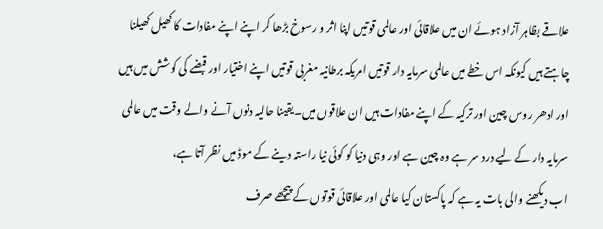علاقے بظاہر آزاد ہوئے ان میں علاقائی اور عالمی قوتیں اپنا اثر و رسوخ بڑھا کر اپنے اپنے مفادات کا کھیل کھیلنا چاہتے ہیں کیونکہ اس خطے میں عالمی سرمایہ دار قوتیں امریکہ برطانیہ مغربی قوتیں اپنے اختیار اور قبضے کی کوشش میں ہیں اور ادھر روس چین اور ترکیہ کے اپنے مفادات ہیں ان علاقوں میں۔یقینا حالیہ دنوں آنے والے وقت میں عالمی سرمایہ دار کے لیے درد سر ہے وہ چین ہے اور وہی دنیا کو کوئی نیا راستہ دینے کے موڈ میں نظر آتا ہے،
اب دیکھنے والی بات یہ ہے کہ پاکستان کیا عالمی اور علاقائی قوتوں کے پیچھے صرف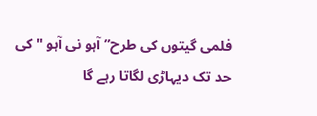فلمی گیتوں کی طرح” آہو نی آہو "کی حد تک دیہاڑی لگاتا رہے گا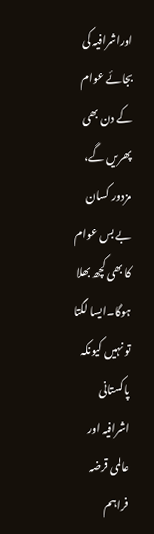اوراشرافیہ کی بجائے عوام کے دن بھی پھریں گے، مزدور کسان بے بس عوام کا بھی کچھ بھلا ہوگا۔ایسا لگتا تو نہیں کیونکہ پاکستانی اشرافیہ اور عالمی قرضہ فراہم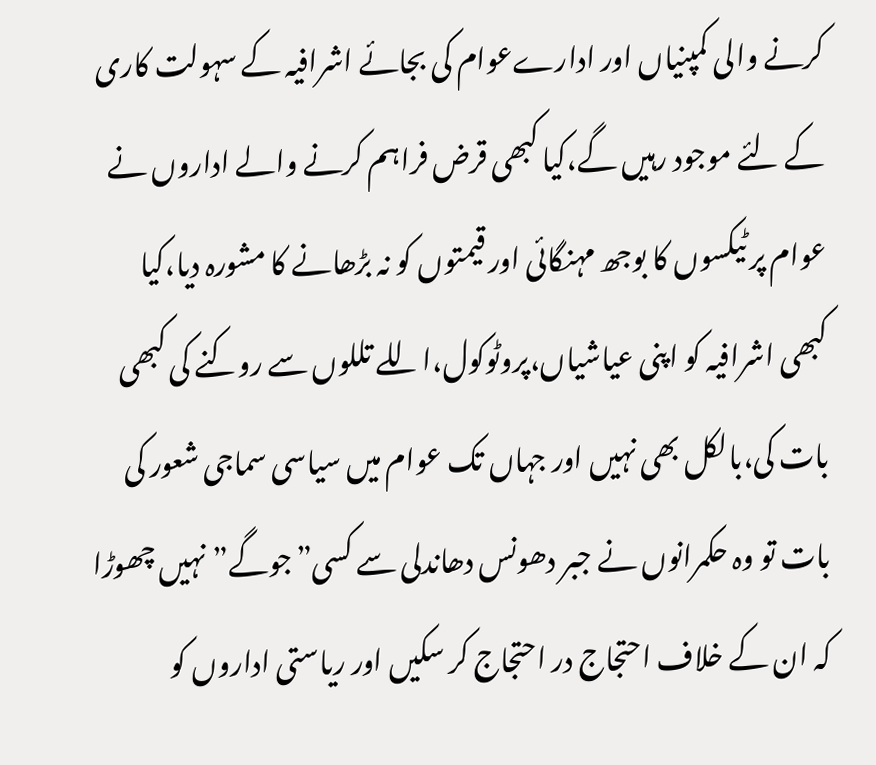کرنے والی کمپنیاں اور ادارےعوام کی بجائے اشرافیہ کے سہولت کاری کے لئے موجود رہیں گے،کیا کبھی قرض فراہم کرنے والے اداروں نے عوام پر ٹیکسوں کا بوجھ مہنگائی اور قیمتوں کو نہ بڑھانے کا مشورہ دیا،کیا کبھی اشرافیہ کو اپنی عیاشیاں،پروٹوکول،اللے تللوں سے روکنے کی کبھی بات کی،بالکل بھی نہیں اور جہاں تک عوام میں سیاسی سماجی شعور کی بات تو وہ حکمرانوں نے جبر دھونس دھاندلی سے کسی”جوگے”نہیں چھوڑا کہ ان کے خلاف احتجاج در احتجاج کر سکیں اور ریاستی اداروں کو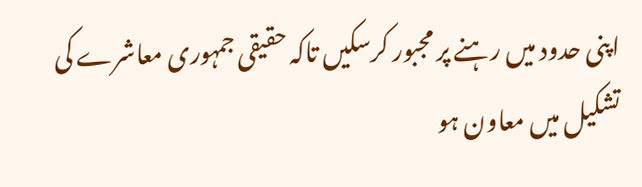اپنی حدود میں رہنے پر مجبور کرسکیں تاکہ حقیقی جمہوری معاشرے کی تشکیل میں معاون ہو